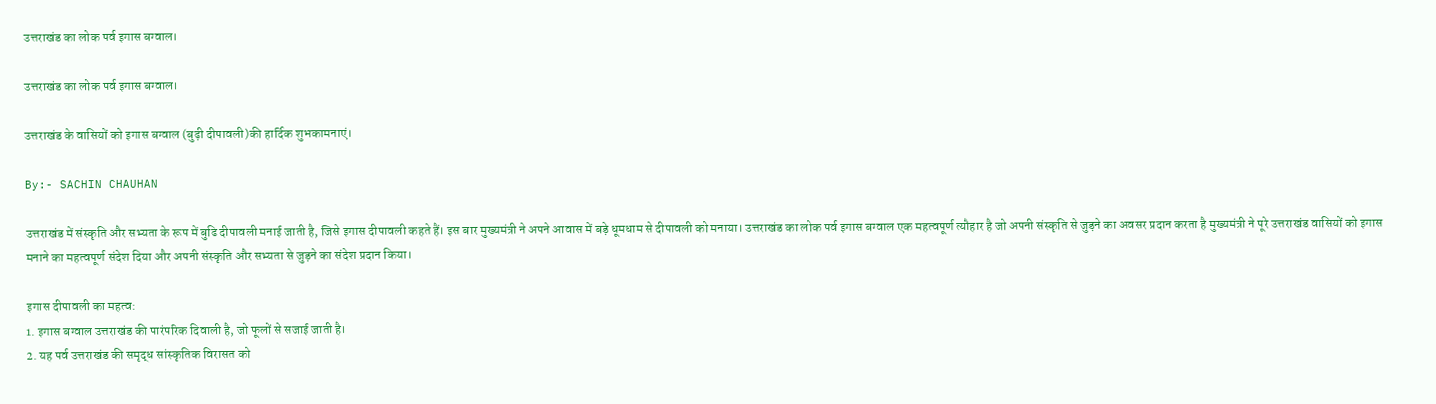उत्तराखंड का लोक पर्व इगास बग्वाल।

उत्तराखंड का लोक पर्व इगास बग्वाल।

उत्तराखंड के वासियों को इगास बग्वाल (बुढ़ी दीपावली)की हार्दिक शुभकामनाएं।

By:- SACHIN CHAUHAN

उत्तराखंड में संस्कृति और सभ्यता के रूप में बुढि दीपावली मनाई जाती है, जिसे इगास दीपावली कहते हैं। इस बार मुख्यमंत्री ने अपने आवास में बड़े धूमधाम से दीपावली को मनाया। उत्तराखंड का लोक पर्व इगास बग्वाल एक महत्वपूर्ण त्यौहार है जो अपनी संस्कृति से जुड़ने का अवसर प्रदान करता है मुख्यमंत्री ने पूरे उत्तराखंड वासियों को इगास मनाने का महत्वपूर्ण संदेश दिया और अपनी संस्कृति और सभ्यता से जुड़ने का संदेश प्रदान किया।

इगास दीपावली का महत्व:
1. इगास बग्वाल उत्तराखंड की पारंपरिक दिवाली है, जो फूलों से सजाई जाती है।
2. यह पर्व उत्तराखंड की समृद्ध सांस्कृतिक विरासत को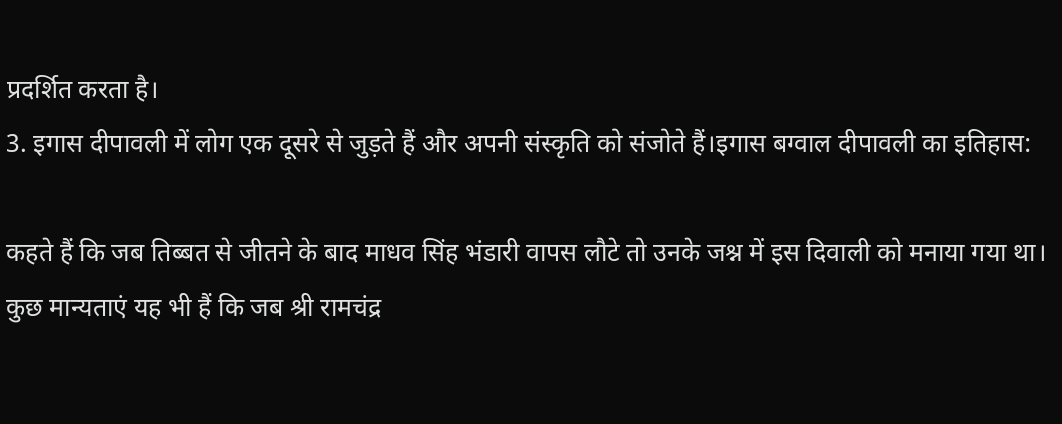प्रदर्शित करता है।
3. इगास दीपावली में लोग एक दूसरे से जुड़ते हैं और अपनी संस्कृति को संजोते हैं।इगास बग्वाल दीपावली का इतिहास:

कहते हैं कि जब तिब्बत से जीतने के बाद माधव सिंह भंडारी वापस लौटे तो उनके जश्न में इस दिवाली को मनाया गया था। कुछ मान्यताएं यह भी हैं कि जब श्री रामचंद्र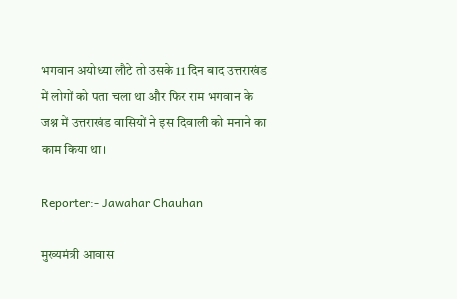भगवान अयोध्या लौटे तो उसके 11 दिन बाद उत्तराखंड में लोगों को पता चला था और फिर राम भगवान के जश्न में उत्तराखंड वासियों ने इस दिवाली को मनाने का काम किया था।

Reporter:- Jawahar Chauhan

मुख्यमंत्री आवास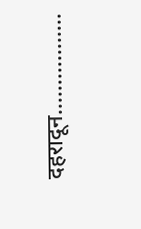दहरादून……………..